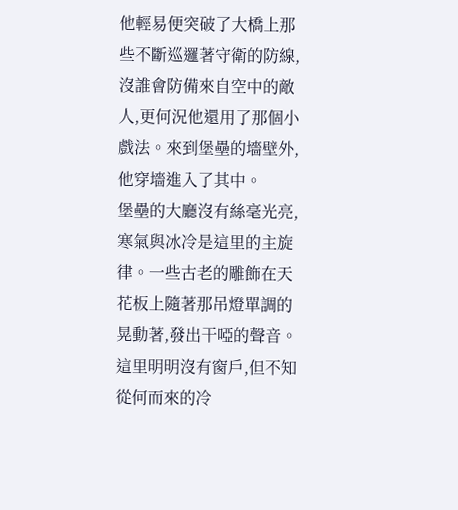他輕易便突破了大橋上那些不斷巡邏著守衛的防線,沒誰會防備來自空中的敵人,更何況他還用了那個小戲法。來到堡壘的墻壁外,他穿墻進入了其中。
堡壘的大廳沒有絲毫光亮,寒氣與冰冷是這里的主旋律。一些古老的雕飾在天花板上隨著那吊燈單調的晃動著,發出干啞的聲音。這里明明沒有窗戶,但不知從何而來的冷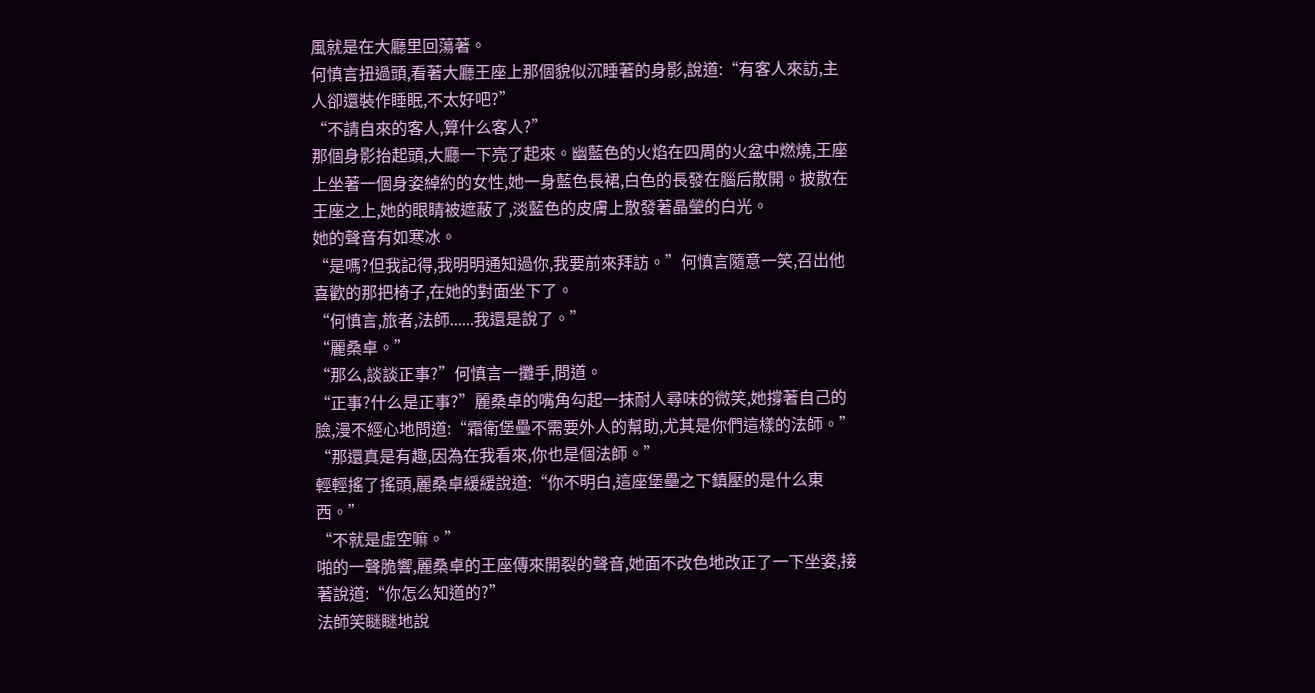風就是在大廳里回蕩著。
何慎言扭過頭,看著大廳王座上那個貌似沉睡著的身影,說道:“有客人來訪,主人卻還裝作睡眠,不太好吧?”
“不請自來的客人,算什么客人?”
那個身影抬起頭,大廳一下亮了起來。幽藍色的火焰在四周的火盆中燃燒,王座上坐著一個身姿綽約的女性,她一身藍色長裙,白色的長發在腦后散開。披散在王座之上,她的眼睛被遮蔽了,淡藍色的皮膚上散發著晶瑩的白光。
她的聲音有如寒冰。
“是嗎?但我記得,我明明通知過你,我要前來拜訪。”何慎言隨意一笑,召出他喜歡的那把椅子,在她的對面坐下了。
“何慎言,旅者,法師......我還是說了。”
“麗桑卓。”
“那么,談談正事?”何慎言一攤手,問道。
“正事?什么是正事?”麗桑卓的嘴角勾起一抹耐人尋味的微笑,她撐著自己的臉,漫不經心地問道:“霜衛堡壘不需要外人的幫助,尤其是你們這樣的法師。”
“那還真是有趣,因為在我看來,你也是個法師。”
輕輕搖了搖頭,麗桑卓緩緩說道:“你不明白,這座堡壘之下鎮壓的是什么東西。”
“不就是虛空嘛。”
啪的一聲脆響,麗桑卓的王座傳來開裂的聲音,她面不改色地改正了一下坐姿,接著說道:“你怎么知道的?”
法師笑瞇瞇地說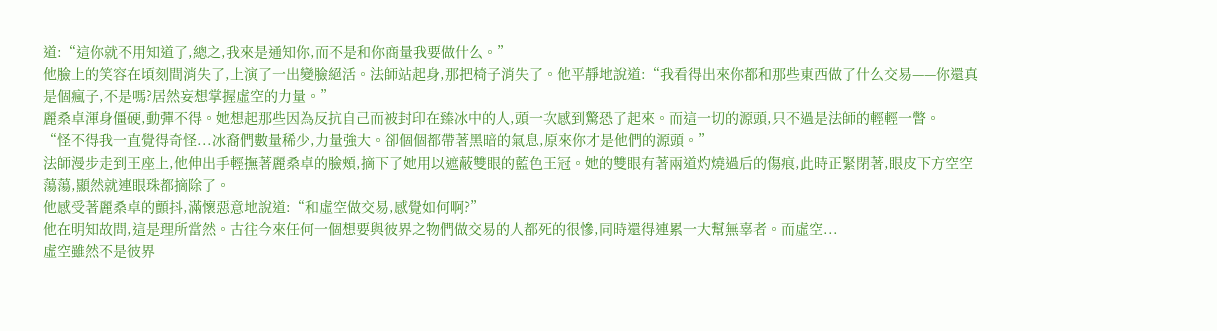道:“這你就不用知道了,總之,我來是通知你,而不是和你商量我要做什么。”
他臉上的笑容在頃刻間消失了,上演了一出變臉絕活。法師站起身,那把椅子消失了。他平靜地說道:“我看得出來你都和那些東西做了什么交易——你還真是個瘋子,不是嗎?居然妄想掌握虛空的力量。”
麗桑卓渾身僵硬,動彈不得。她想起那些因為反抗自己而被封印在臻冰中的人,頭一次感到驚恐了起來。而這一切的源頭,只不過是法師的輕輕一瞥。
“怪不得我一直覺得奇怪...冰裔們數量稀少,力量強大。卻個個都帶著黑暗的氣息,原來你才是他們的源頭。”
法師漫步走到王座上,他伸出手輕撫著麗桑卓的臉頰,摘下了她用以遮蔽雙眼的藍色王冠。她的雙眼有著兩道灼燒過后的傷痕,此時正緊閉著,眼皮下方空空蕩蕩,顯然就連眼珠都摘除了。
他感受著麗桑卓的顫抖,滿懷惡意地說道:“和虛空做交易,感覺如何啊?”
他在明知故問,這是理所當然。古往今來任何一個想要與彼界之物們做交易的人都死的很慘,同時還得連累一大幫無辜者。而虛空...
虛空雖然不是彼界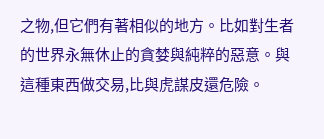之物,但它們有著相似的地方。比如對生者的世界永無休止的貪婪與純粹的惡意。與這種東西做交易,比與虎謀皮還危險。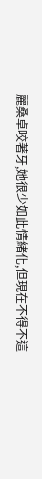麗桑卓咬著牙,她很少如此情緒化,但現在不得不這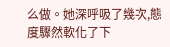么做。她深呼吸了幾次,態度驟然軟化了下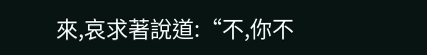來,哀求著說道:“不,你不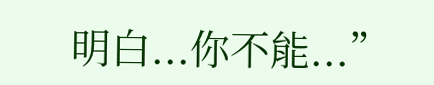明白...你不能...”